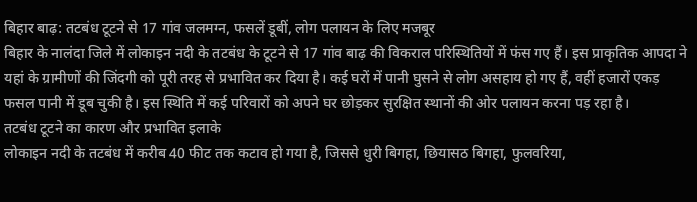बिहार बाढ़: तटबंध टूटने से 17 गांव जलमग्न, फसलें डूबीं, लोग पलायन के लिए मजबूर
बिहार के नालंदा जिले में लोकाइन नदी के तटबंध के टूटने से 17 गांव बाढ़ की विकराल परिस्थितियों में फंस गए हैं। इस प्राकृतिक आपदा ने यहां के ग्रामीणों की जिंदगी को पूरी तरह से प्रभावित कर दिया है। कई घरों में पानी घुसने से लोग असहाय हो गए हैं, वहीं हजारों एकड़ फसल पानी में डूब चुकी है। इस स्थिति में कई परिवारों को अपने घर छोड़कर सुरक्षित स्थानों की ओर पलायन करना पड़ रहा है।
तटबंध टूटने का कारण और प्रभावित इलाके
लोकाइन नदी के तटबंध में करीब 40 फीट तक कटाव हो गया है, जिससे धुरी बिगहा, छियासठ बिगहा, फुलवरिया,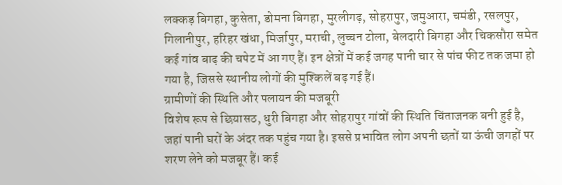लक्कड़ बिगहा, कुसेता, डोमना बिगहा, मुरलीगढ़, सोहरापुर, जमुआरा, चमंडी, रसलपुर, गिलानीपुर, हरिहर खंधा, मिर्जापुर, मराची, लुच्चन टोला, बेलदारी बिगहा और चिकसौरा समेत कई गांव बाढ़ की चपेट में आ गए हैं। इन क्षेत्रों में कई जगह पानी चार से पांच फीट तक जमा हो गया है, जिससे स्थानीय लोगों की मुश्किलें बढ़ गई हैं।
ग्रामीणों की स्थिति और पलायन की मजबूरी
विशेष रूप से छियासठ, धुरी बिगहा और सोहरापुर गांवों की स्थिति चिंताजनक बनी हुई है, जहां पानी घरों के अंदर तक पहुंच गया है। इससे प्रभावित लोग अपनी छतों या ऊंची जगहों पर शरण लेने को मजबूर हैं। कई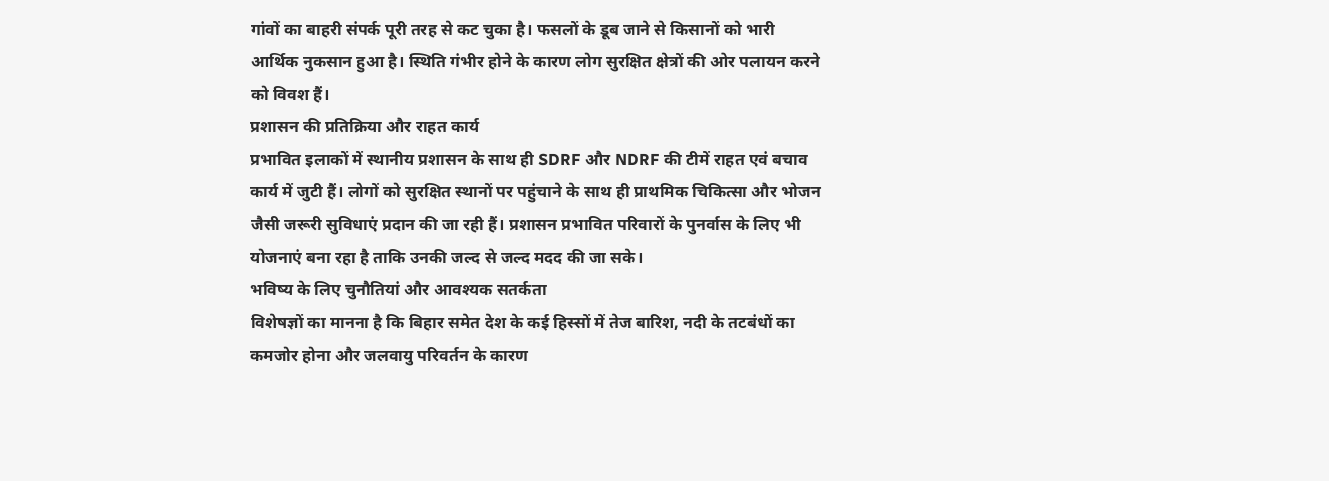गांवों का बाहरी संपर्क पूरी तरह से कट चुका है। फसलों के डूब जाने से किसानों को भारी आर्थिक नुकसान हुआ है। स्थिति गंभीर होने के कारण लोग सुरक्षित क्षेत्रों की ओर पलायन करने को विवश हैं।
प्रशासन की प्रतिक्रिया और राहत कार्य
प्रभावित इलाकों में स्थानीय प्रशासन के साथ ही SDRF और NDRF की टीमें राहत एवं बचाव कार्य में जुटी हैं। लोगों को सुरक्षित स्थानों पर पहुंचाने के साथ ही प्राथमिक चिकित्सा और भोजन जैसी जरूरी सुविधाएं प्रदान की जा रही हैं। प्रशासन प्रभावित परिवारों के पुनर्वास के लिए भी योजनाएं बना रहा है ताकि उनकी जल्द से जल्द मदद की जा सके।
भविष्य के लिए चुनौतियां और आवश्यक सतर्कता
विशेषज्ञों का मानना है कि बिहार समेत देश के कई हिस्सों में तेज बारिश, नदी के तटबंधों का कमजोर होना और जलवायु परिवर्तन के कारण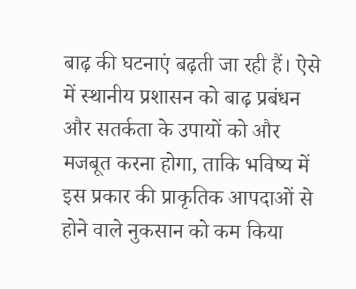बाढ़ की घटनाएं बढ़ती जा रही हैं। ऐसे में स्थानीय प्रशासन को बाढ़ प्रबंधन और सतर्कता के उपायों को और मजबूत करना होगा, ताकि भविष्य में इस प्रकार की प्राकृतिक आपदाओं से होने वाले नुकसान को कम किया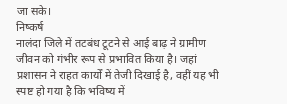जा सके।
निष्कर्ष
नालंदा जिले में तटबंध टूटने से आई बाढ़ ने ग्रामीण जीवन को गंभीर रूप से प्रभावित किया है। जहां प्रशासन ने राहत कार्यों में तेजी दिखाई है, वहीं यह भी स्पष्ट हो गया है कि भविष्य में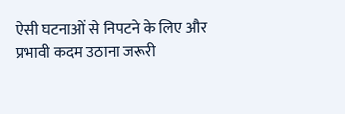ऐसी घटनाओं से निपटने के लिए और प्रभावी कदम उठाना जरूरी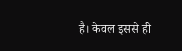है। केवल इससे ही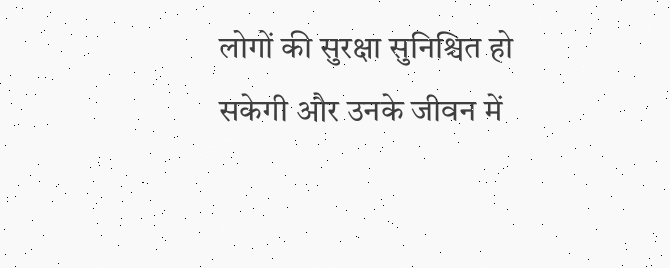लोगों की सुरक्षा सुनिश्चित हो सकेगी और उनके जीवन में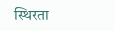स्थिरता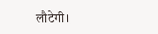लौटेगी।